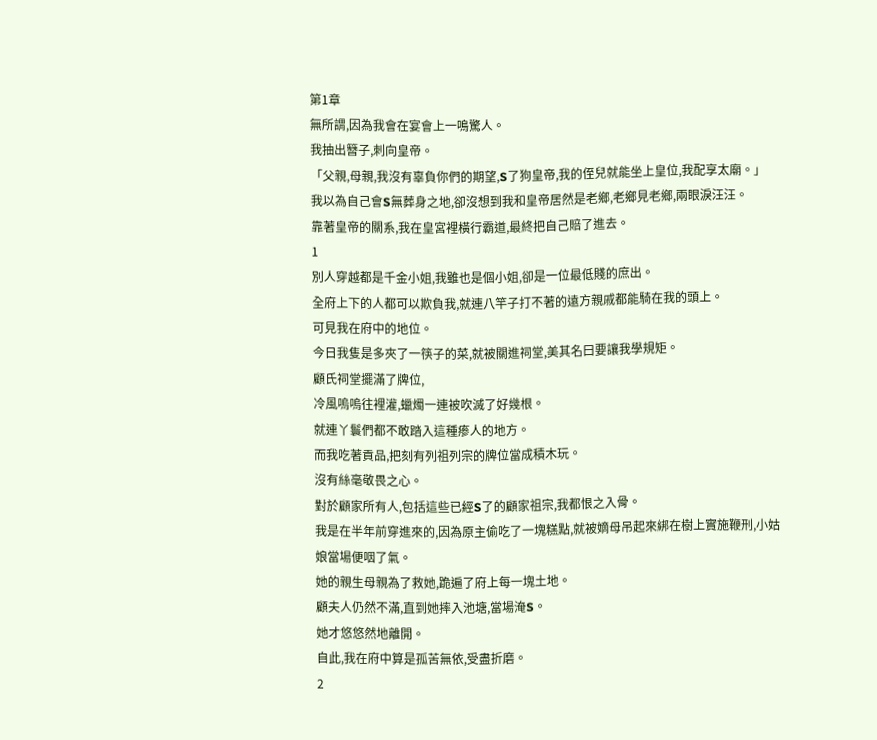第1章
無所謂,因為我會在宴會上一鳴驚人。
我抽出簪子,刺向皇帝。
「父親,母親,我沒有辜負你們的期望,S了狗皇帝,我的侄兒就能坐上皇位,我配享太廟。」
我以為自己會S無葬身之地,卻沒想到我和皇帝居然是老鄉,老鄉見老鄉,兩眼淚汪汪。
靠著皇帝的關系,我在皇宮裡橫行霸道,最終把自己賠了進去。
1
別人穿越都是千金小姐,我雖也是個小姐,卻是一位最低賤的庶出。
全府上下的人都可以欺負我,就連八竿子打不著的遠方親戚都能騎在我的頭上。
可見我在府中的地位。
今日我隻是多夾了一筷子的菜,就被關進祠堂,美其名曰要讓我學規矩。
顧氏祠堂擺滿了牌位,
冷風嗚嗚往裡灌,蠟燭一連被吹滅了好幾根。
就連丫鬟們都不敢踏入這種瘆人的地方。
而我吃著貢品,把刻有列祖列宗的牌位當成積木玩。
沒有絲毫敬畏之心。
對於顧家所有人,包括這些已經S了的顧家祖宗,我都恨之入骨。
我是在半年前穿進來的,因為原主偷吃了一塊糕點,就被嫡母吊起來綁在樹上實施鞭刑,小姑娘當場便咽了氣。
她的親生母親為了救她,跪遍了府上每一塊土地。
顧夫人仍然不滿,直到她摔入池塘,當場淹S。
她才悠悠然地離開。
自此,我在府中算是孤苦無依,受盡折磨。
2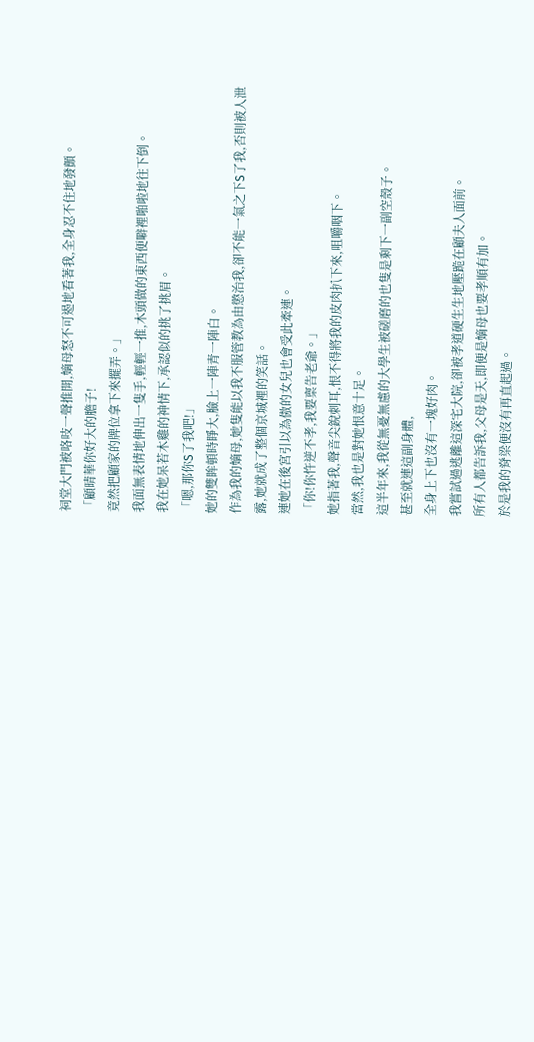祠堂大門被咯吱一聲推開,嫡母怒不可遏地看著我,全身忍不住地發顫。
「顧晴華你好大的膽子!
竟然把顧家的牌位拿下來擺弄。」
我面無表情地伸出一隻手,輕輕一推,木頭做的東西便噼裡啪啦地往下倒。
我在她呆若木雞的神情下,承認似的挑了挑眉。
「嗯,那你S了我吧!」
她的雙眸頓時睜大,臉上一陣青一陣白。
作為我的嫡母,她隻能以我不服管教為由懲治我,卻不能一氣之下S了我,否則被人泄露,她就成了整個京城裡的笑話。
連她在後宮引以為傲的女兒也會受此牽連。
「你!你忤逆不孝,我要稟告老爺。」
她指著我,聲音尖銳刺耳,恨不得將我的皮肉扒下來,咀嚼咽下。
當然,我也是對她恨意十足。
這半年來,我從無憂無慮的大學生被磋磨的也隻是剩下一副空殼子。
甚至就連這副身體,
全身上下也沒有一塊好肉。
我嘗試過逃離這深宅大院,卻被孝道硬生生地壓跪在顧夫人面前。
所有人都告訴我,父母是天,即便是嫡母也要孝順有加。
於是我的脊梁便沒有再直起過。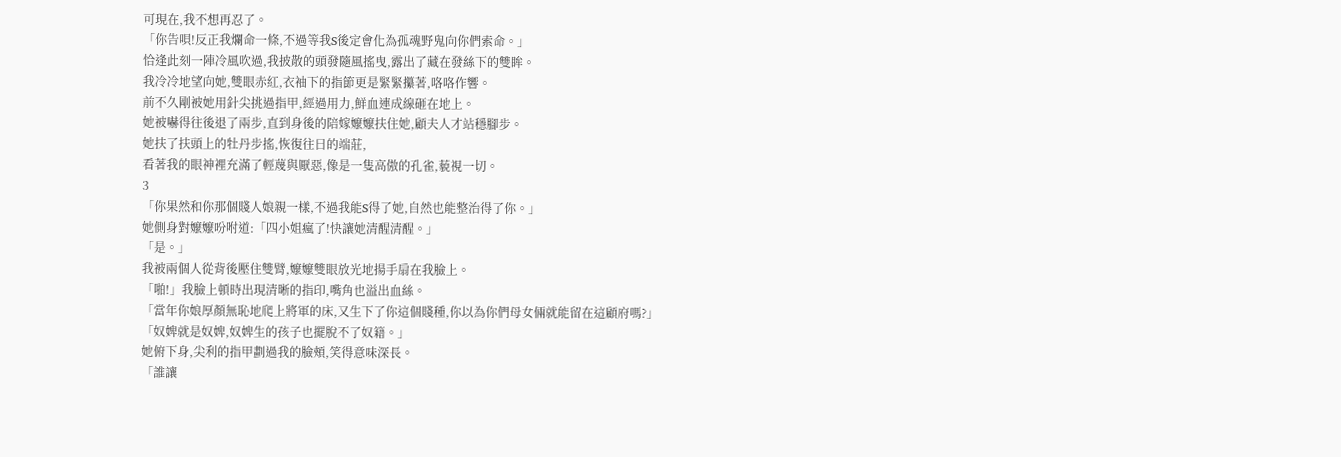可現在,我不想再忍了。
「你告唄!反正我爛命一條,不過等我S後定會化為孤魂野鬼向你們索命。」
恰逢此刻一陣冷風吹過,我披散的頭發隨風搖曳,露出了藏在發絲下的雙眸。
我冷冷地望向她,雙眼赤紅,衣袖下的指節更是緊緊攥著,咯咯作響。
前不久剛被她用針尖挑過指甲,經過用力,鮮血連成線砸在地上。
她被嚇得往後退了兩步,直到身後的陪嫁嬤嬤扶住她,顧夫人才站穩腳步。
她扶了扶頭上的牡丹步搖,恢復往日的端莊,
看著我的眼神裡充滿了輕蔑與厭惡,像是一隻高傲的孔雀,藐視一切。
3
「你果然和你那個賤人娘親一樣,不過我能S得了她,自然也能整治得了你。」
她側身對嬤嬤吩咐道:「四小姐瘋了!快讓她清醒清醒。」
「是。」
我被兩個人從背後壓住雙臂,嬤嬤雙眼放光地揚手扇在我臉上。
「啪!」我臉上頓時出現清晰的指印,嘴角也溢出血絲。
「當年你娘厚顏無恥地爬上將軍的床,又生下了你這個賤種,你以為你們母女倆就能留在這顧府嗎?」
「奴婢就是奴婢,奴婢生的孩子也擺脫不了奴籍。」
她俯下身,尖利的指甲劃過我的臉頰,笑得意味深長。
「誰讓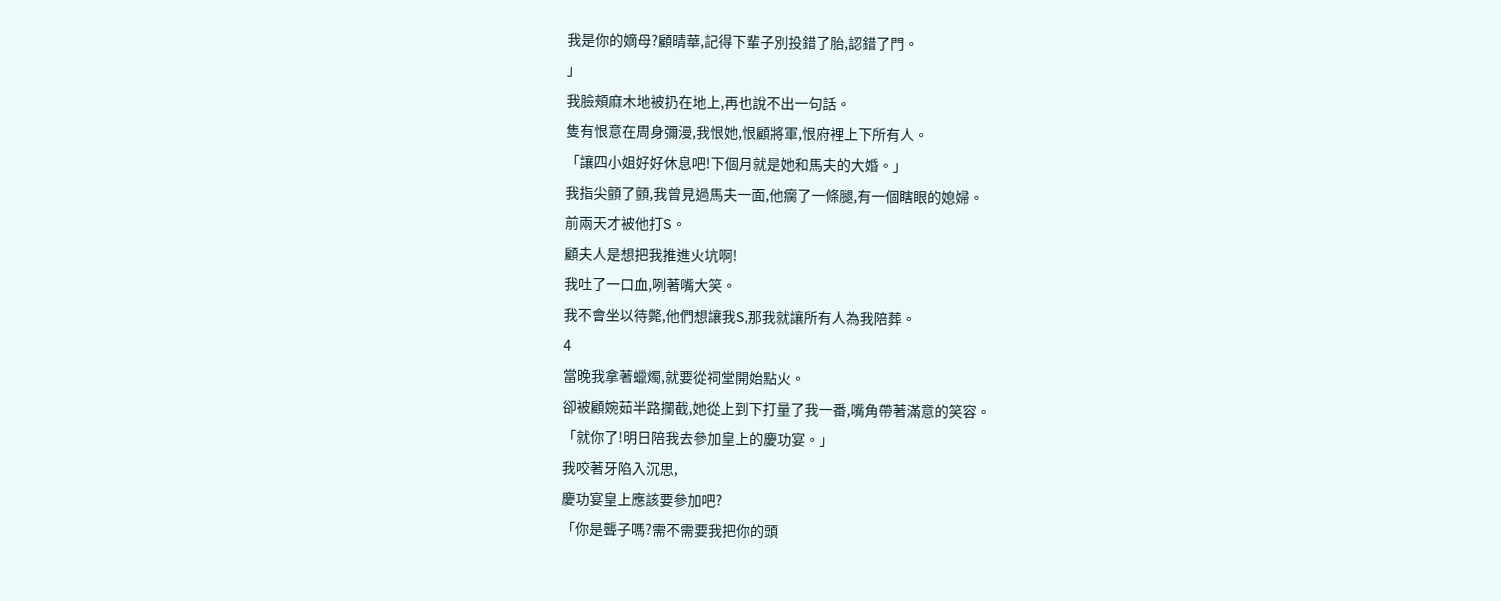我是你的嫡母?顧晴華,記得下輩子別投錯了胎,認錯了門。
」
我臉頰麻木地被扔在地上,再也說不出一句話。
隻有恨意在周身彌漫,我恨她,恨顧將軍,恨府裡上下所有人。
「讓四小姐好好休息吧!下個月就是她和馬夫的大婚。」
我指尖顫了顫,我曾見過馬夫一面,他瘸了一條腿,有一個瞎眼的媳婦。
前兩天才被他打S。
顧夫人是想把我推進火坑啊!
我吐了一口血,咧著嘴大笑。
我不會坐以待斃,他們想讓我S,那我就讓所有人為我陪葬。
4
當晚我拿著蠟燭,就要從祠堂開始點火。
卻被顧婉茹半路攔截,她從上到下打量了我一番,嘴角帶著滿意的笑容。
「就你了!明日陪我去參加皇上的慶功宴。」
我咬著牙陷入沉思,
慶功宴皇上應該要參加吧?
「你是聾子嗎?需不需要我把你的頭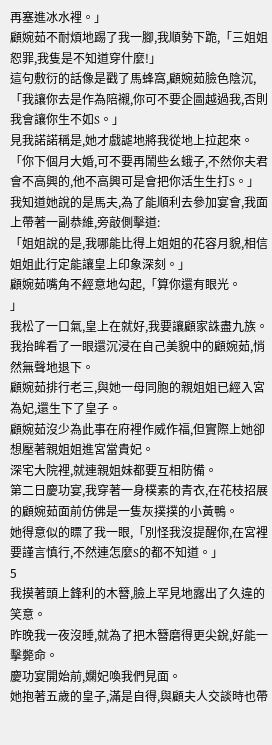再塞進冰水裡。」
顧婉茹不耐煩地踢了我一腳,我順勢下跪,「三姐姐恕罪,我隻是不知道穿什麼!」
這句敷衍的話像是戳了馬蜂窩,顧婉茹臉色陰沉,「我讓你去是作為陪襯,你可不要企圖越過我,否則我會讓你生不如S。」
見我諾諾稱是,她才戲謔地將我從地上拉起來。
「你下個月大婚,可不要再鬧些幺蛾子,不然你夫君會不高興的,他不高興可是會把你活生生打S。」
我知道她說的是馬夫,為了能順利去參加宴會,我面上帶著一副恭維,旁敲側擊道:
「姐姐說的是,我哪能比得上姐姐的花容月貌,相信姐姐此行定能讓皇上印象深刻。」
顧婉茹嘴角不經意地勾起,「算你還有眼光。
」
我松了一口氣,皇上在就好,我要讓顧家誅盡九族。
我抬眸看了一眼還沉浸在自己美貌中的顧婉茹,悄然無聲地退下。
顧婉茹排行老三,與她一母同胞的親姐姐已經入宮為妃,還生下了皇子。
顧婉茹沒少為此事在府裡作威作福,但實際上她卻想壓著親姐姐進宮當貴妃。
深宅大院裡,就連親姐妹都要互相防備。
第二日慶功宴,我穿著一身樸素的青衣,在花枝招展的顧婉茹面前仿佛是一隻灰撲撲的小黃鴨。
她得意似的瞟了我一眼,「別怪我沒提醒你,在宮裡要謹言慎行,不然連怎麼S的都不知道。」
5
我摸著頭上鋒利的木簪,臉上罕見地露出了久違的笑意。
昨晚我一夜沒睡,就為了把木簪磨得更尖銳,好能一擊斃命。
慶功宴開始前,嫻妃喚我們見面。
她抱著五歲的皇子,滿是自得,與顧夫人交談時也帶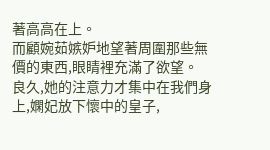著高高在上。
而顧婉茹嫉妒地望著周圍那些無價的東西,眼睛裡充滿了欲望。
良久,她的注意力才集中在我們身上,嫻妃放下懷中的皇子,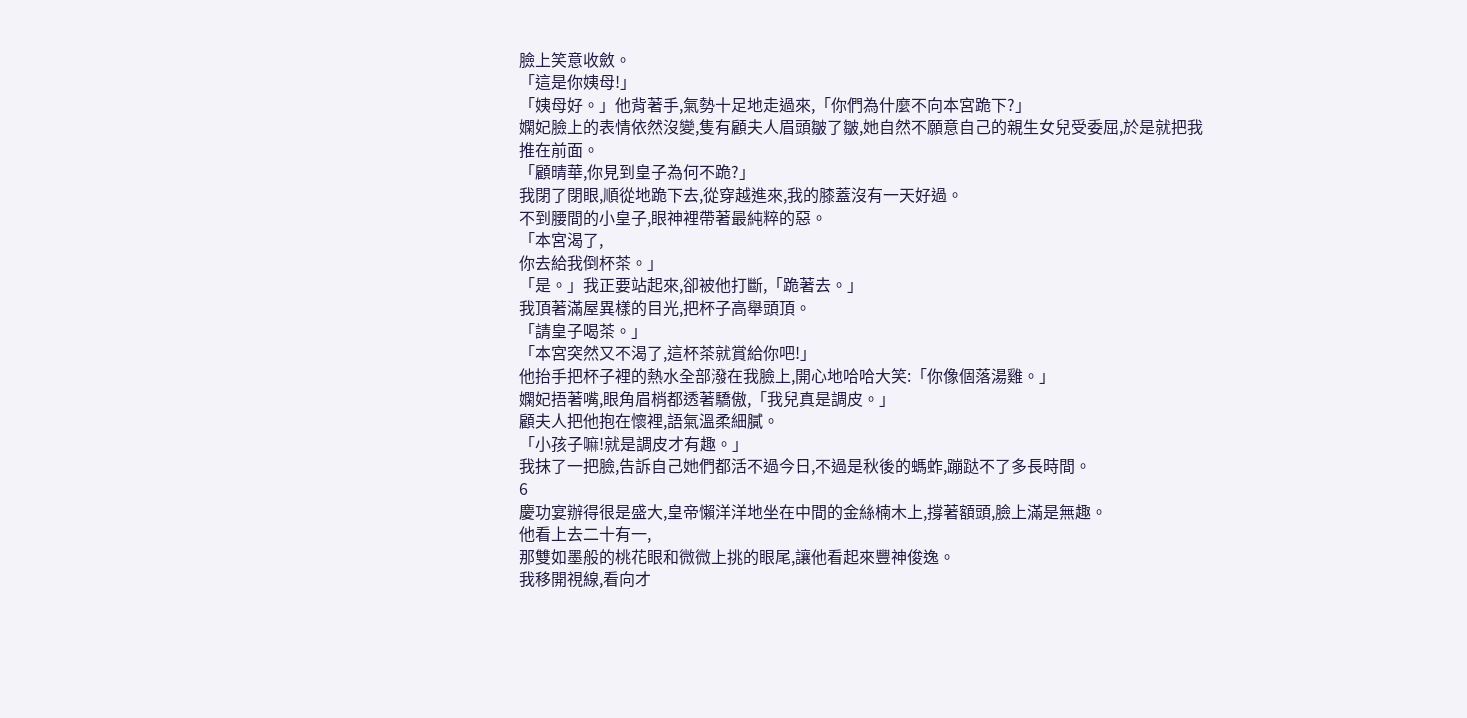臉上笑意收斂。
「這是你姨母!」
「姨母好。」他背著手,氣勢十足地走過來,「你們為什麼不向本宮跪下?」
嫻妃臉上的表情依然沒變,隻有顧夫人眉頭皺了皺,她自然不願意自己的親生女兒受委屈,於是就把我推在前面。
「顧晴華,你見到皇子為何不跪?」
我閉了閉眼,順從地跪下去,從穿越進來,我的膝蓋沒有一天好過。
不到腰間的小皇子,眼神裡帶著最純粹的惡。
「本宮渴了,
你去給我倒杯茶。」
「是。」我正要站起來,卻被他打斷,「跪著去。」
我頂著滿屋異樣的目光,把杯子高舉頭頂。
「請皇子喝茶。」
「本宮突然又不渴了,這杯茶就賞給你吧!」
他抬手把杯子裡的熱水全部潑在我臉上,開心地哈哈大笑:「你像個落湯雞。」
嫻妃捂著嘴,眼角眉梢都透著驕傲,「我兒真是調皮。」
顧夫人把他抱在懷裡,語氣溫柔細膩。
「小孩子嘛!就是調皮才有趣。」
我抹了一把臉,告訴自己她們都活不過今日,不過是秋後的螞蚱,蹦跶不了多長時間。
6
慶功宴辦得很是盛大,皇帝懶洋洋地坐在中間的金絲楠木上,撐著額頭,臉上滿是無趣。
他看上去二十有一,
那雙如墨般的桃花眼和微微上挑的眼尾,讓他看起來豐神俊逸。
我移開視線,看向才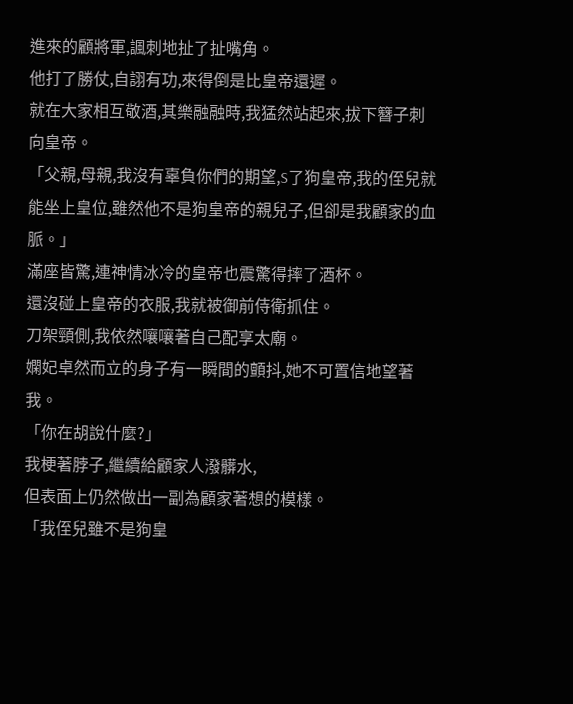進來的顧將軍,諷刺地扯了扯嘴角。
他打了勝仗,自詡有功,來得倒是比皇帝還遲。
就在大家相互敬酒,其樂融融時,我猛然站起來,拔下簪子刺向皇帝。
「父親,母親,我沒有辜負你們的期望,S了狗皇帝,我的侄兒就能坐上皇位,雖然他不是狗皇帝的親兒子,但卻是我顧家的血脈。」
滿座皆驚,連神情冰冷的皇帝也震驚得摔了酒杯。
還沒碰上皇帝的衣服,我就被御前侍衛抓住。
刀架頸側,我依然嚷嚷著自己配享太廟。
嫻妃卓然而立的身子有一瞬間的顫抖,她不可置信地望著我。
「你在胡說什麼?」
我梗著脖子,繼續給顧家人潑髒水,
但表面上仍然做出一副為顧家著想的模樣。
「我侄兒雖不是狗皇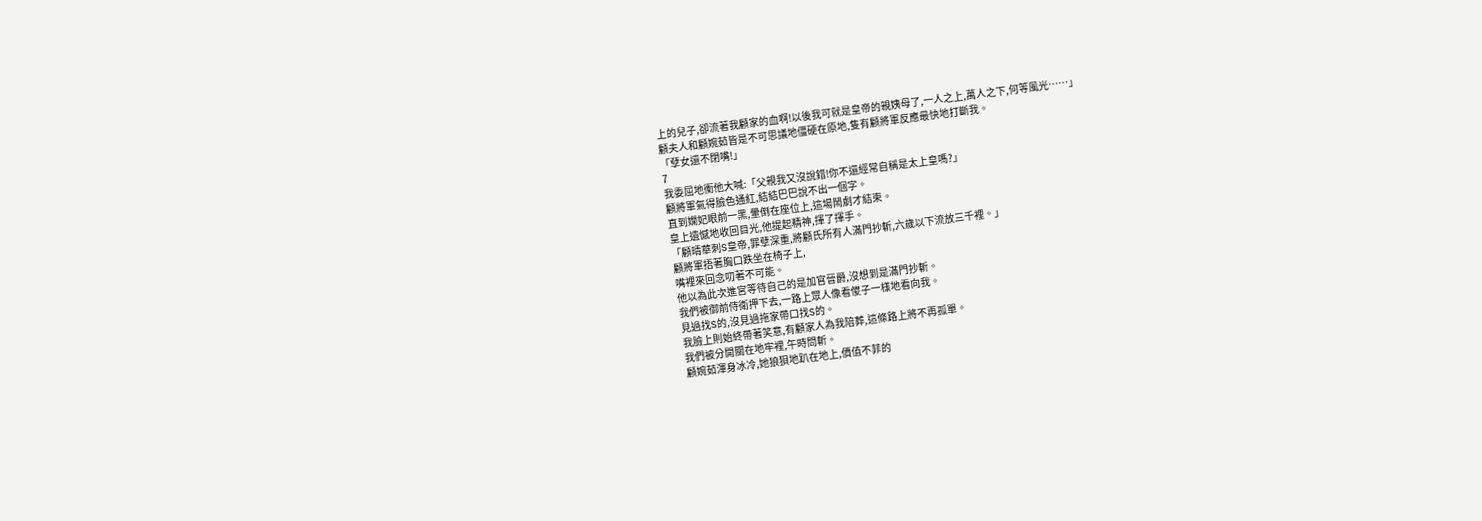上的兒子,卻流著我顧家的血啊!以後我可就是皇帝的親姨母了,一人之上,萬人之下,何等風光……」
顧夫人和顧婉茹皆是不可思議地僵硬在原地,隻有顧將軍反應最快地打斷我。
「孽女還不閉嘴!」
7
我委屈地衝他大喊:「父親我又沒說錯!你不還經常自稱是太上皇嗎?」
顧將軍氣得臉色通紅,結結巴巴說不出一個字。
直到嫻妃眼前一黑,暈倒在座位上,這場鬧劇才結束。
皇上遺憾地收回目光,他提起精神,揮了揮手。
「顧晴華刺S皇帝,罪孽深重,將顧氏所有人滿門抄斬,六歲以下流放三千裡。」
顧將軍捂著胸口跌坐在椅子上,
嘴裡來回念叨著不可能。
他以為此次進宮等待自己的是加官晉爵,沒想到是滿門抄斬。
我們被御前侍衛押下去,一路上眾人像看傻子一樣地看向我。
見過找S的,沒見過拖家帶口找S的。
我臉上則始終帶著笑意,有顧家人為我陪葬,這條路上將不再孤單。
我們被分開關在地牢裡,午時問斬。
顧婉茹渾身冰冷,她狼狽地趴在地上,價值不菲的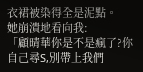衣裙被染得全是泥點。
她崩潰地看向我:
「顧晴華你是不是瘋了?你自己尋S,別帶上我們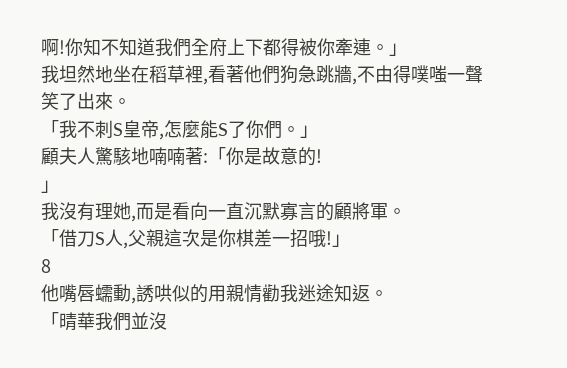啊!你知不知道我們全府上下都得被你牽連。」
我坦然地坐在稻草裡,看著他們狗急跳牆,不由得噗嗤一聲笑了出來。
「我不刺S皇帝,怎麼能S了你們。」
顧夫人驚駭地喃喃著:「你是故意的!
」
我沒有理她,而是看向一直沉默寡言的顧將軍。
「借刀S人,父親這次是你棋差一招哦!」
8
他嘴唇蠕動,誘哄似的用親情勸我迷途知返。
「晴華我們並沒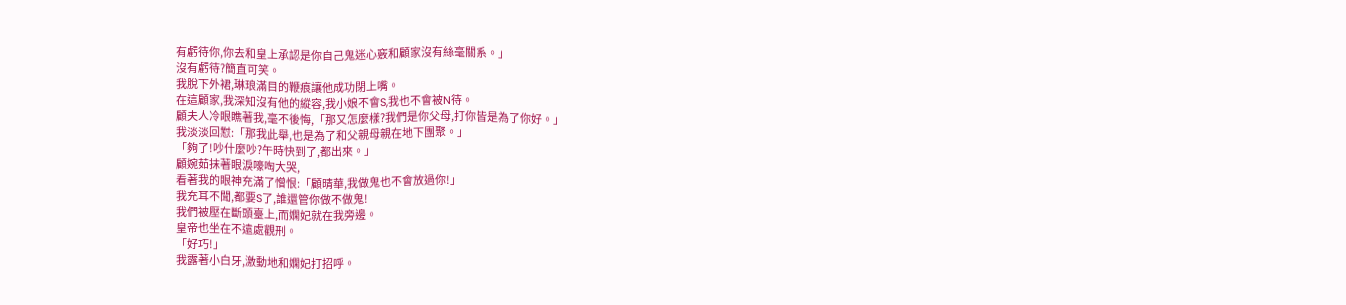有虧待你,你去和皇上承認是你自己鬼迷心竅和顧家沒有絲毫關系。」
沒有虧待?簡直可笑。
我脫下外裙,琳琅滿目的鞭痕讓他成功閉上嘴。
在這顧家,我深知沒有他的縱容,我小娘不會S,我也不會被N待。
顧夫人冷眼瞧著我,毫不後悔,「那又怎麼樣?我們是你父母,打你皆是為了你好。」
我淡淡回懟:「那我此舉,也是為了和父親母親在地下團聚。」
「夠了!吵什麼吵?午時快到了,都出來。」
顧婉茹抹著眼淚嚎啕大哭,
看著我的眼神充滿了憎恨:「顧晴華,我做鬼也不會放過你!」
我充耳不聞,都要S了,誰還管你做不做鬼!
我們被壓在斷頭臺上,而嫻妃就在我旁邊。
皇帝也坐在不遠處觀刑。
「好巧!」
我露著小白牙,激動地和嫻妃打招呼。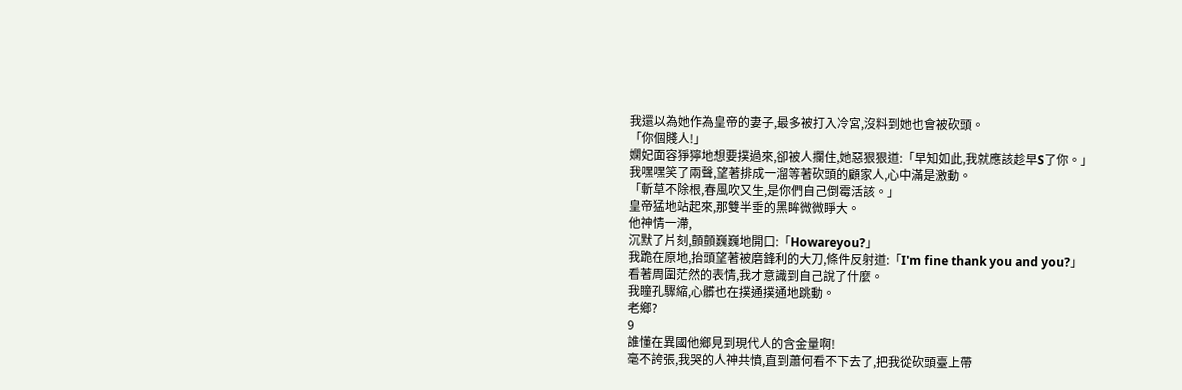我還以為她作為皇帝的妻子,最多被打入冷宮,沒料到她也會被砍頭。
「你個賤人!」
嫻妃面容猙獰地想要撲過來,卻被人攔住,她惡狠狠道:「早知如此,我就應該趁早S了你。」
我嘿嘿笑了兩聲,望著排成一溜等著砍頭的顧家人,心中滿是激動。
「斬草不除根,春風吹又生,是你們自己倒霉活該。」
皇帝猛地站起來,那雙半垂的黑眸微微睜大。
他神情一滯,
沉默了片刻,顫顫巍巍地開口:「Howareyou?」
我跪在原地,抬頭望著被磨鋒利的大刀,條件反射道:「I'm fine thank you and you?」
看著周圍茫然的表情,我才意識到自己說了什麼。
我瞳孔驟縮,心髒也在撲通撲通地跳動。
老鄉?
9
誰懂在異國他鄉見到現代人的含金量啊!
毫不誇張,我哭的人神共憤,直到蕭何看不下去了,把我從砍頭臺上帶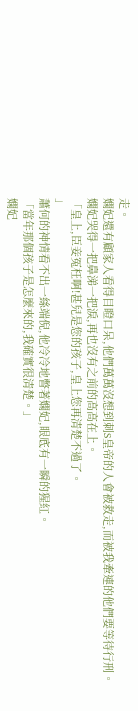走。
嫻妃還有顧家人看得目瞪口呆,他們萬萬沒想到刺S皇帝的人會被救走,而被我牽連的他們要等待行刑。
嫻妃哭得一把鼻涕一把淚,再也沒有之前的高高在上。
「皇上,臣妾冤枉啊!甚兒是您的孩子,皇上您再清楚不過了。
」
蕭何的神情看不出一絲端倪,他冷冷地瞥著嫻妃,眼底有一瞬的猩紅。
「當年那個孩子是怎麼來的,我確實很清楚。」
嫻妃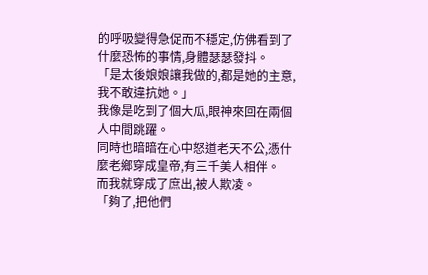的呼吸變得急促而不穩定,仿佛看到了什麼恐怖的事情,身體瑟瑟發抖。
「是太後娘娘讓我做的,都是她的主意,我不敢違抗她。」
我像是吃到了個大瓜,眼神來回在兩個人中間跳躍。
同時也暗暗在心中怒道老天不公,憑什麼老鄉穿成皇帝,有三千美人相伴。
而我就穿成了庶出,被人欺凌。
「夠了,把他們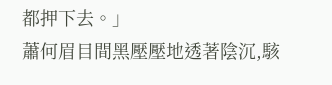都押下去。」
蕭何眉目間黑壓壓地透著陰沉,駭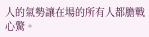人的氣勢讓在場的所有人都膽戰心驚。